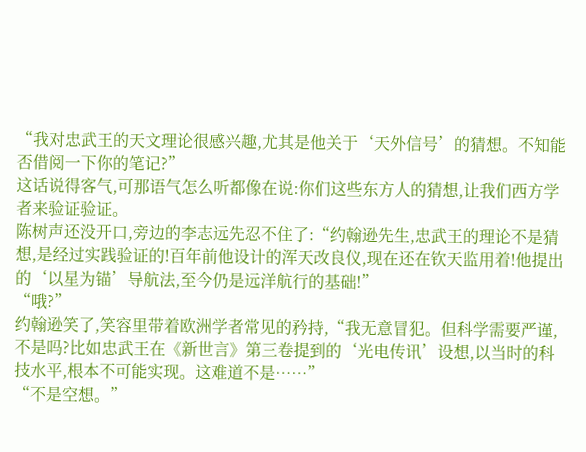“我对忠武王的天文理论很感兴趣,尤其是他关于‘天外信号’的猜想。不知能否借阅一下你的笔记?”
这话说得客气,可那语气怎么听都像在说:你们这些东方人的猜想,让我们西方学者来验证验证。
陈树声还没开口,旁边的李志远先忍不住了:“约翰逊先生,忠武王的理论不是猜想,是经过实践验证的!百年前他设计的浑天改良仪,现在还在钦天监用着!他提出的‘以星为锚’导航法,至今仍是远洋航行的基础!”
“哦?”
约翰逊笑了,笑容里带着欧洲学者常见的矜持,“我无意冒犯。但科学需要严谨,不是吗?比如忠武王在《新世言》第三卷提到的‘光电传讯’设想,以当时的科技水平,根本不可能实现。这难道不是……”
“不是空想。”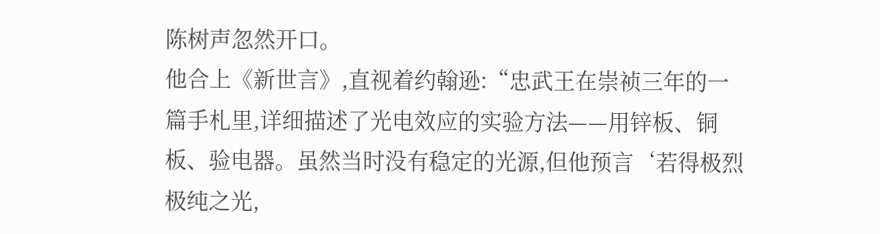陈树声忽然开口。
他合上《新世言》,直视着约翰逊:“忠武王在崇祯三年的一篇手札里,详细描述了光电效应的实验方法——用锌板、铜板、验电器。虽然当时没有稳定的光源,但他预言‘若得极烈极纯之光,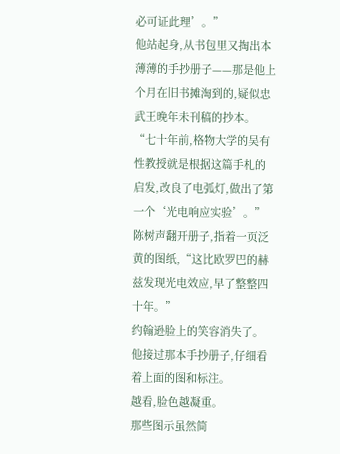必可证此理’。”
他站起身,从书包里又掏出本薄薄的手抄册子——那是他上个月在旧书摊淘到的,疑似忠武王晚年未刊稿的抄本。
“七十年前,格物大学的吴有性教授就是根据这篇手札的启发,改良了电弧灯,做出了第一个‘光电响应实验’。”
陈树声翻开册子,指着一页泛黄的图纸,“这比欧罗巴的赫兹发现光电效应,早了整整四十年。”
约翰逊脸上的笑容消失了。
他接过那本手抄册子,仔细看着上面的图和标注。
越看,脸色越凝重。
那些图示虽然简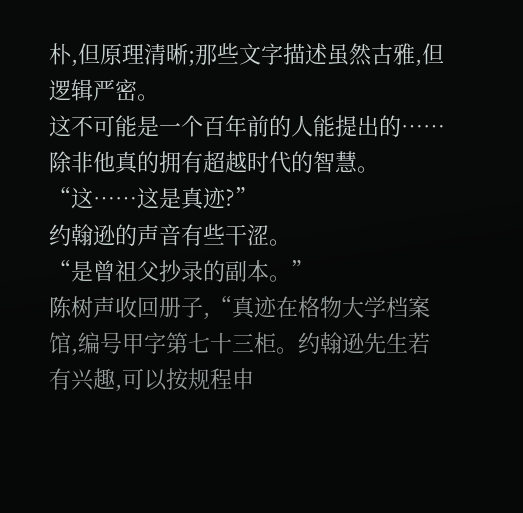朴,但原理清晰;那些文字描述虽然古雅,但逻辑严密。
这不可能是一个百年前的人能提出的……除非他真的拥有超越时代的智慧。
“这……这是真迹?”
约翰逊的声音有些干涩。
“是曾祖父抄录的副本。”
陈树声收回册子,“真迹在格物大学档案馆,编号甲字第七十三柜。约翰逊先生若有兴趣,可以按规程申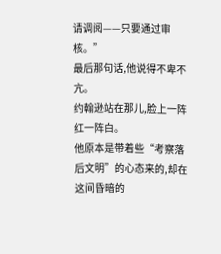请调阅——只要通过审核。”
最后那句话,他说得不卑不亢。
约翰逊站在那儿,脸上一阵红一阵白。
他原本是带着些“考察落后文明”的心态来的,却在这间昏暗的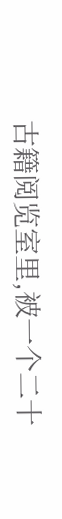古籍阅览室里,被一个二十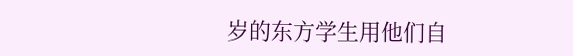岁的东方学生用他们自